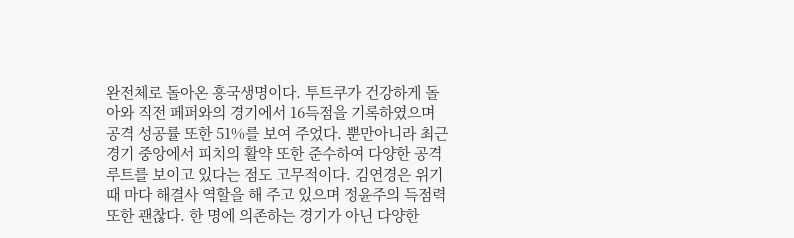완전체로 돌아온 흥국생명이다. 투트쿠가 건강하게 돌아와 직전 페퍼와의 경기에서 16득점을 기록하였으며 공격 성공률 또한 51%를 보여 주었다. 뿐만아니라 최근 경기 중앙에서 피치의 활약 또한 준수하여 다양한 공격 루트를 보이고 있다는 점도 고무적이다. 김연경은 위기 때 마다 해결사 역할을 해 주고 있으며 정윤주의 득점력 또한 괜찮다. 한 명에 의존하는 경기가 아닌 다양한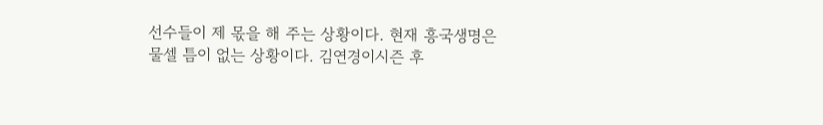선수들이 제 몫을 해 주는 상황이다. 현재 흥국생명은 물셀 틈이 없는 상황이다. 김연경이시즌 후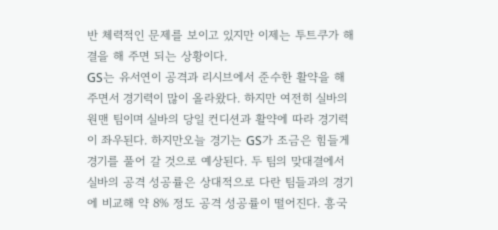반 체력적인 문제를 보이고 있지만 이제는 투트쿠가 해결을 해 주면 되는 상황이다.
GS는 유서연이 공격과 리시브에서 준수한 활약을 해 주면서 경기력이 많이 올라왔다. 하지만 여전히 실바의 원맨 팀이며 실바의 당일 컨디션과 활약에 따라 경기력이 좌우된다. 하지만오늘 경기는 GS가 조금은 힘들게 경기를 풀어 갈 것으로 예상된다. 두 팀의 맞대결에서 실바의 공격 성공률은 상대적으로 다란 팀들과의 경기에 비교해 약 8% 정도 공격 성공률이 떨어진다. 흥국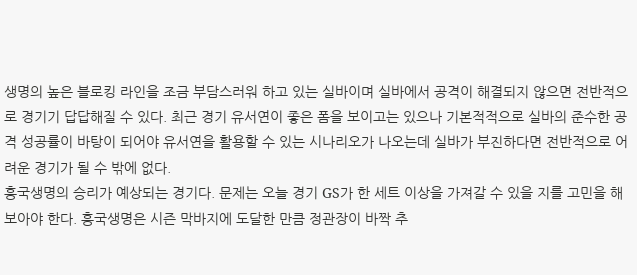생명의 높은 블로킹 라인을 조금 부담스러워 하고 있는 실바이며 실바에서 공격이 해결되지 않으면 전반적으로 경기기 답답해질 수 있다. 최근 경기 유서연이 좋은 폼을 보이고는 있으나 기본적적으로 실바의 준수한 공격 성공률이 바탕이 되어야 유서연을 활용할 수 있는 시나리오가 나오는데 실바가 부진하다면 전반적으로 어려운 경기가 될 수 밖에 없다.
흥국생명의 승리가 예상되는 경기다. 문제는 오늘 경기 GS가 한 세트 이상을 가져갈 수 있을 지를 고민을 해 보아야 한다. 흥국생명은 시즌 막바지에 도달한 만큼 정관장이 바짝 추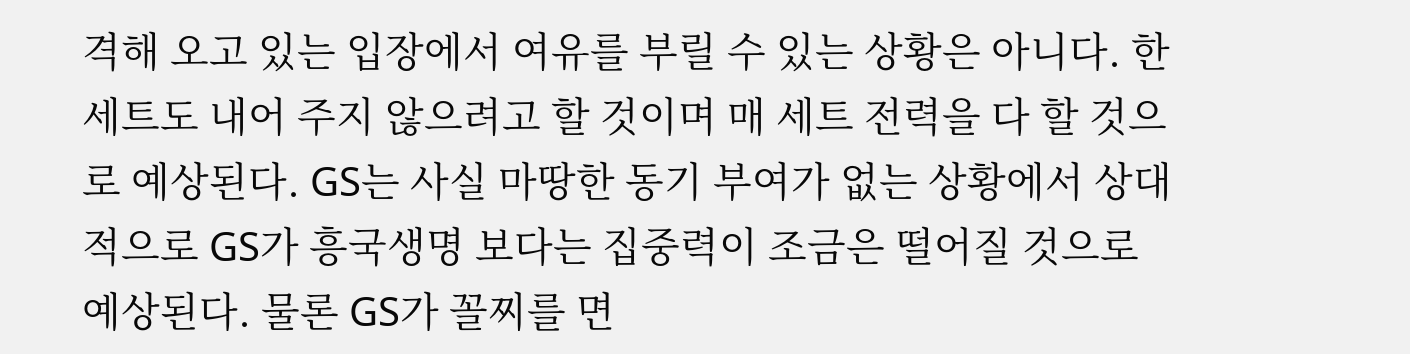격해 오고 있는 입장에서 여유를 부릴 수 있는 상황은 아니다. 한 세트도 내어 주지 않으려고 할 것이며 매 세트 전력을 다 할 것으로 예상된다. GS는 사실 마땅한 동기 부여가 없는 상황에서 상대적으로 GS가 흥국생명 보다는 집중력이 조금은 떨어질 것으로 예상된다. 물론 GS가 꼴찌를 면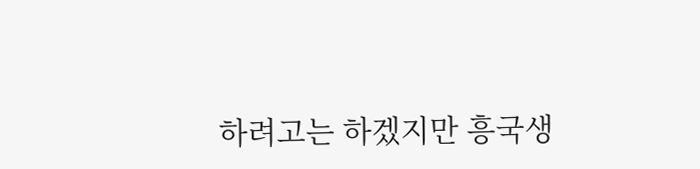하려고는 하겠지만 흥국생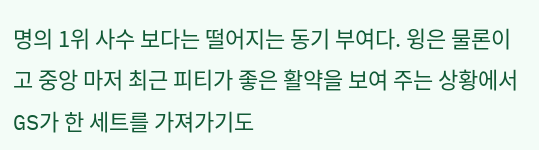명의 1위 사수 보다는 떨어지는 동기 부여다. 윙은 물론이고 중앙 마저 최근 피티가 좋은 활약을 보여 주는 상황에서 GS가 한 세트를 가져가기도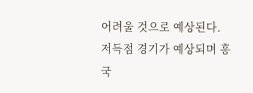어려울 것으로 예상된다. 저득점 경기가 예상되며 흥국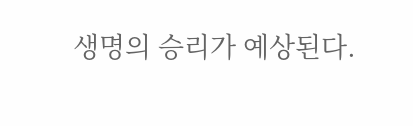생명의 승리가 예상된다.